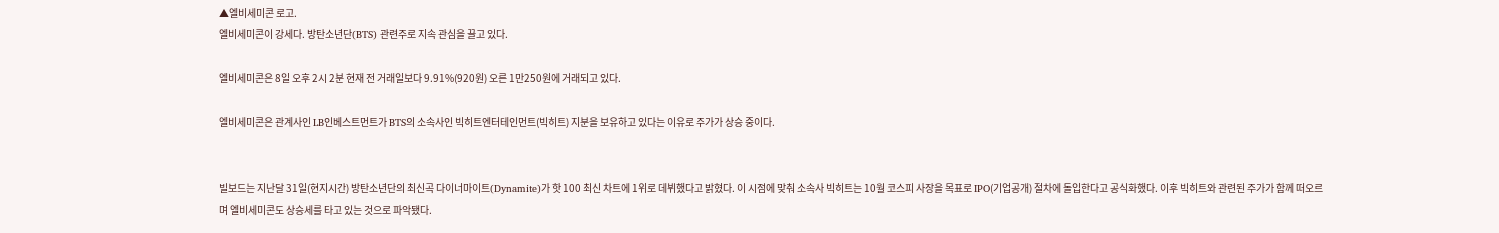▲엘비세미콘 로고.
엘비세미콘이 강세다. 방탄소년단(BTS) 관련주로 지속 관심을 끌고 있다.

엘비세미콘은 8일 오후 2시 2분 현재 전 거래일보다 9.91%(920원) 오른 1만250원에 거래되고 있다.

엘비세미콘은 관계사인 LB인베스트먼트가 BTS의 소속사인 빅히트엔터테인먼트(빅히트) 지분을 보유하고 있다는 이유로 주가가 상승 중이다.


빌보드는 지난달 31일(현지시간) 방탄소년단의 최신곡 다이너마이트(Dynamite)가 핫 100 최신 차트에 1위로 데뷔했다고 밝혔다. 이 시점에 맞춰 소속사 빅히트는 10월 코스피 사장을 목표로 IPO(기업공개) 절차에 돌입한다고 공식화했다. 이후 빅히트와 관련된 주가가 함께 떠오르며 엘비세미콘도 상승세를 타고 있는 것으로 파악됐다.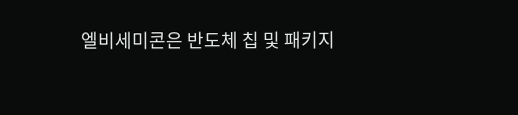엘비세미콘은 반도체 칩 및 패키지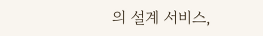의 설계 서비스,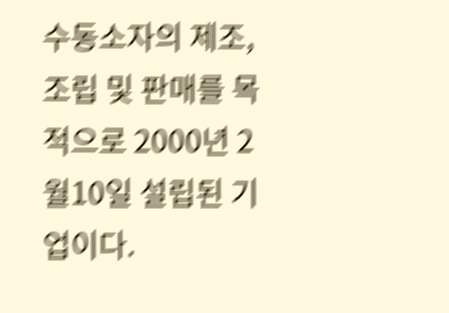수동소자의 제조, 조립 및 판매를 목적으로 2000년 2월10일 설립된 기업이다.